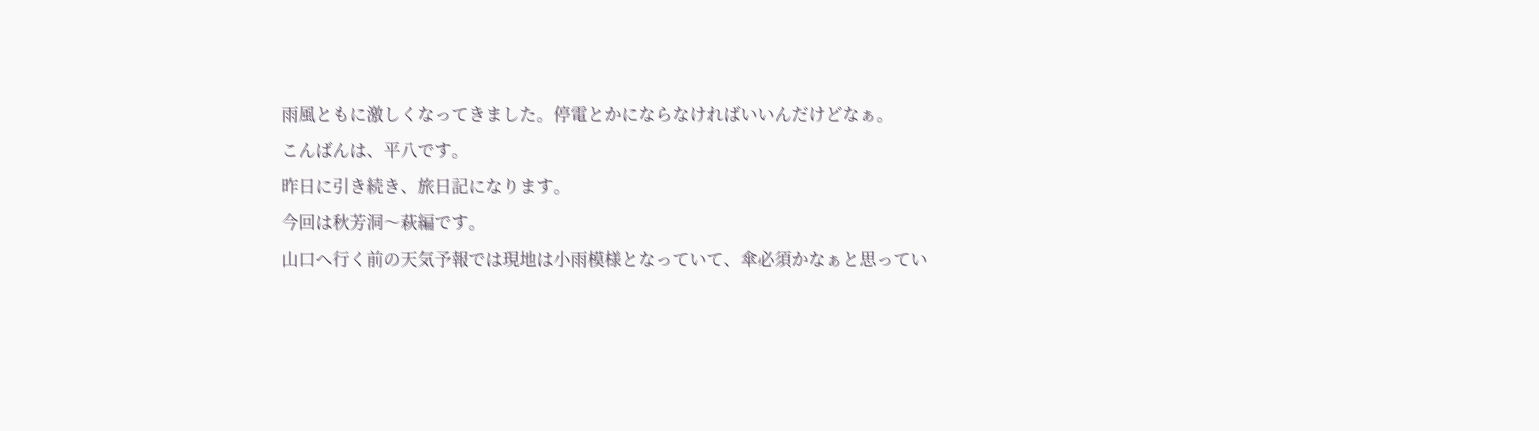雨風ともに激しくなってきました。停電とかにならなければいいんだけどなぁ。
こんばんは、平八です。
昨日に引き続き、旅日記になります。
今回は秋芳洞〜萩編です。
山口へ行く前の天気予報では現地は小雨模様となっていて、傘必須かなぁと思ってい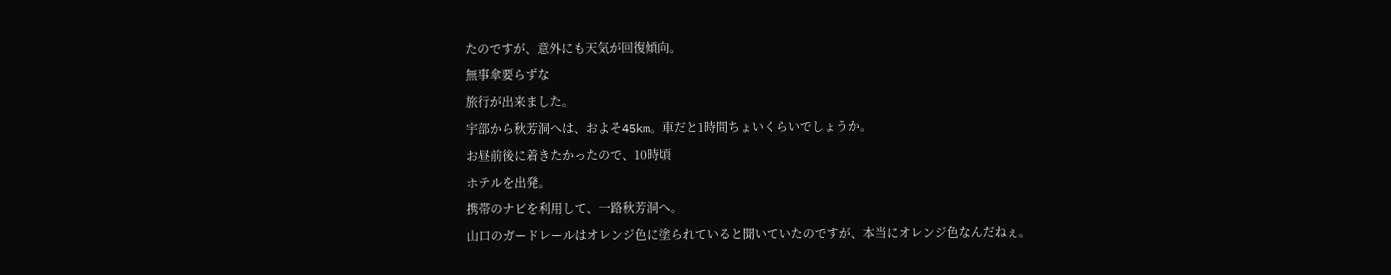たのですが、意外にも天気が回復傾向。
無事傘要らずな
旅行が出来ました。
宇部から秋芳洞へは、およそ45km。車だと1時間ちょいくらいでしょうか。
お昼前後に着きたかったので、10時頃
ホテルを出発。
携帯のナビを利用して、一路秋芳洞へ。
山口のガードレールはオレンジ色に塗られていると聞いていたのですが、本当にオレンジ色なんだねぇ。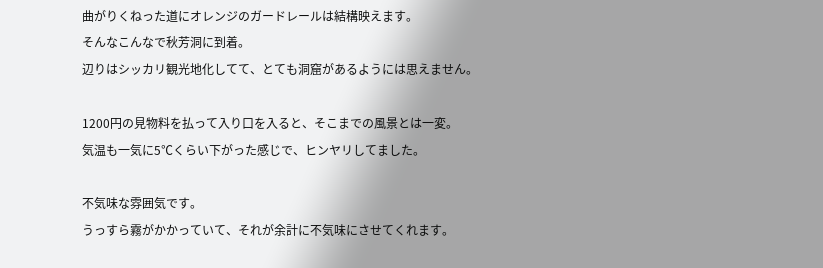曲がりくねった道にオレンジのガードレールは結構映えます。
そんなこんなで秋芳洞に到着。
辺りはシッカリ観光地化してて、とても洞窟があるようには思えません。

1200円の見物料を払って入り口を入ると、そこまでの風景とは一変。
気温も一気に5℃くらい下がった感じで、ヒンヤリしてました。

不気味な雰囲気です。
うっすら霧がかかっていて、それが余計に不気味にさせてくれます。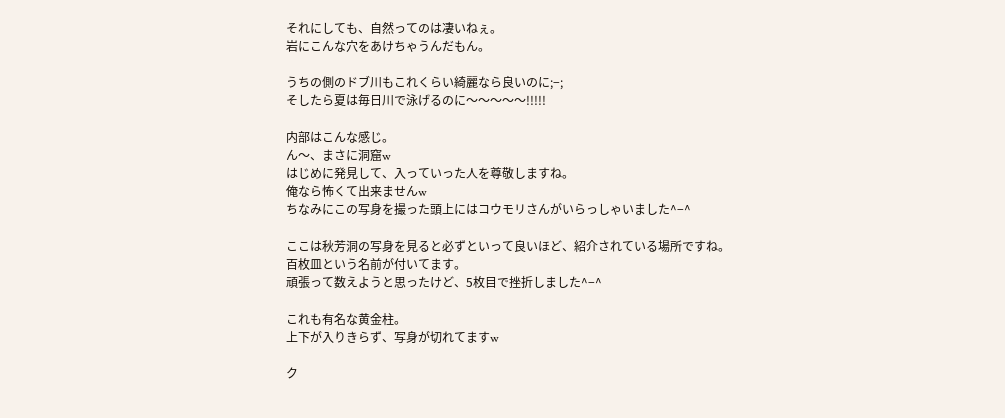それにしても、自然ってのは凄いねぇ。
岩にこんな穴をあけちゃうんだもん。

うちの側のドブ川もこれくらい綺麗なら良いのに;−;
そしたら夏は毎日川で泳げるのに〜〜〜〜〜!!!!!

内部はこんな感じ。
ん〜、まさに洞窟w
はじめに発見して、入っていった人を尊敬しますね。
俺なら怖くて出来ませんw
ちなみにこの写身を撮った頭上にはコウモリさんがいらっしゃいました^−^

ここは秋芳洞の写身を見ると必ずといって良いほど、紹介されている場所ですね。
百枚皿という名前が付いてます。
頑張って数えようと思ったけど、5枚目で挫折しました^−^

これも有名な黄金柱。
上下が入りきらず、写身が切れてますw

ク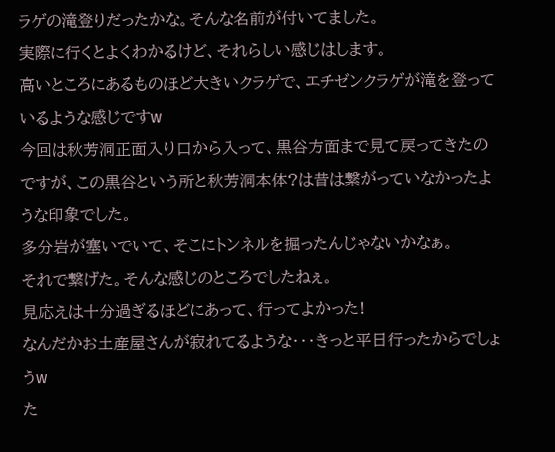ラゲの滝登りだったかな。そんな名前が付いてました。
実際に行くとよくわかるけど、それらしい感じはします。
高いところにあるものほど大きいクラゲで、エチゼンクラゲが滝を登っているような感じですw
今回は秋芳洞正面入り口から入って、黒谷方面まで見て戻ってきたのですが、この黒谷という所と秋芳洞本体?は昔は繋がっていなかったような印象でした。
多分岩が塞いでいて、そこにトンネルを掘ったんじゃないかなぁ。
それで繋げた。そんな感じのところでしたねぇ。
見応えは十分過ぎるほどにあって、行ってよかった!
なんだかお土産屋さんが寂れてるような・・・きっと平日行ったからでしょうw
た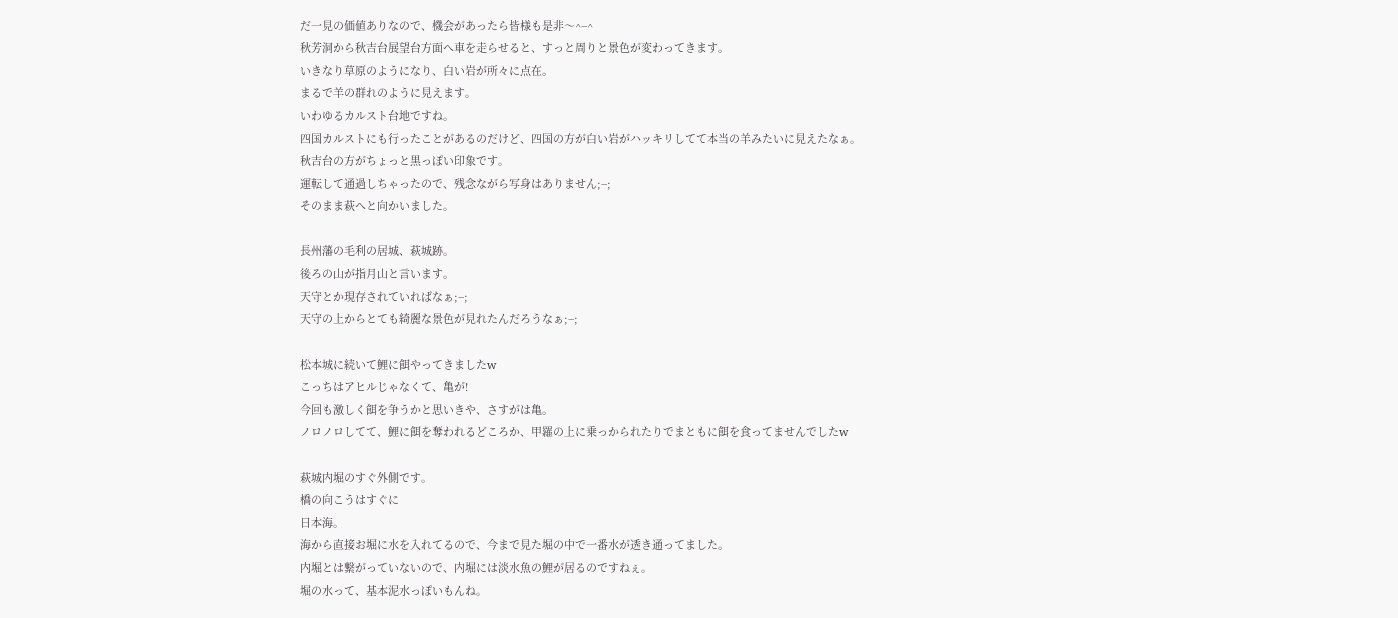だ一見の価値ありなので、機会があったら皆様も是非〜^−^
秋芳洞から秋吉台展望台方面へ車を走らせると、すっと周りと景色が変わってきます。
いきなり草原のようになり、白い岩が所々に点在。
まるで羊の群れのように見えます。
いわゆるカルスト台地ですね。
四国カルストにも行ったことがあるのだけど、四国の方が白い岩がハッキリしてて本当の羊みたいに見えたなぁ。
秋吉台の方がちょっと黒っぽい印象です。
運転して通過しちゃったので、残念ながら写身はありません;−;
そのまま萩へと向かいました。

長州藩の毛利の居城、萩城跡。
後ろの山が指月山と言います。
天守とか現存されていればなぁ;−;
天守の上からとても綺麗な景色が見れたんだろうなぁ;−;

松本城に続いて鯉に餌やってきましたw
こっちはアヒルじゃなくて、亀が!
今回も激しく餌を争うかと思いきや、さすがは亀。
ノロノロしてて、鯉に餌を奪われるどころか、甲羅の上に乗っかられたりでまともに餌を食ってませんでしたw

萩城内堀のすぐ外側です。
橋の向こうはすぐに
日本海。
海から直接お堀に水を入れてるので、今まで見た堀の中で一番水が透き通ってました。
内堀とは繋がっていないので、内堀には淡水魚の鯉が居るのですねぇ。
堀の水って、基本泥水っぽいもんね。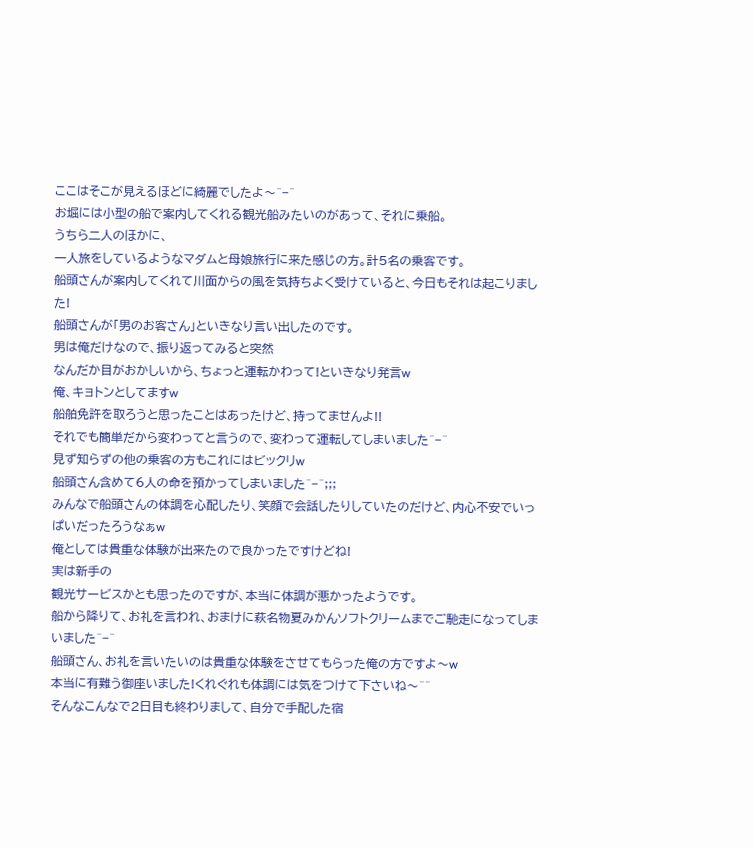ここはそこが見えるほどに綺麗でしたよ〜^−^
お堀には小型の船で案内してくれる観光船みたいのがあって、それに乗船。
うちら二人のほかに、
一人旅をしているようなマダムと母娘旅行に来た感じの方。計5名の乗客です。
船頭さんが案内してくれて川面からの風を気持ちよく受けていると、今日もそれは起こりました!
船頭さんが「男のお客さん」といきなり言い出したのです。
男は俺だけなので、振り返ってみると突然
なんだか目がおかしいから、ちょっと運転かわって!といきなり発言w
俺、キョトンとしてますw
船舶免許を取ろうと思ったことはあったけど、持ってませんよ!!
それでも簡単だから変わってと言うので、変わって運転してしまいました^−^
見ず知らずの他の乗客の方もこれにはビックリw
船頭さん含めて6人の命を預かってしまいました^−^;;;
みんなで船頭さんの体調を心配したり、笑顔で会話したりしていたのだけど、内心不安でいっぱいだったろうなぁw
俺としては貴重な体験が出来たので良かったですけどね!
実は新手の
観光サービスかとも思ったのですが、本当に体調が悪かったようです。
船から降りて、お礼を言われ、おまけに萩名物夏みかんソフトクリームまでご馳走になってしまいました^−^
船頭さん、お礼を言いたいのは貴重な体験をさせてもらった俺の方ですよ〜w
本当に有難う御座いました!くれぐれも体調には気をつけて下さいね〜^^
そんなこんなで2日目も終わりまして、自分で手配した宿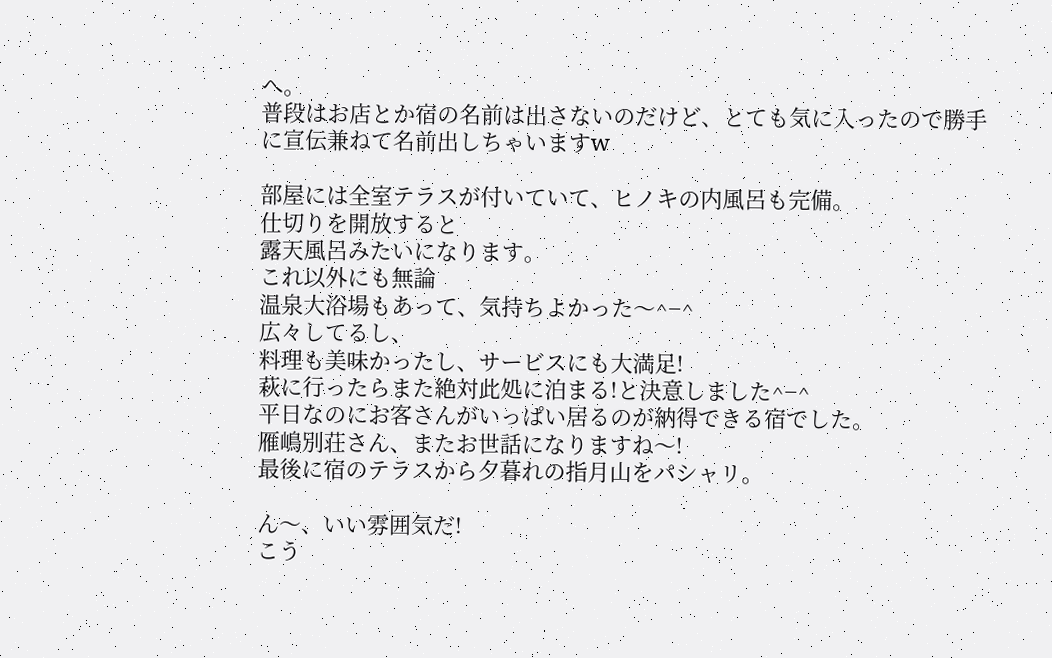へ。
普段はお店とか宿の名前は出さないのだけど、とても気に入ったので勝手に宣伝兼ねて名前出しちゃいますw

部屋には全室テラスが付いていて、ヒノキの内風呂も完備。
仕切りを開放すると
露天風呂みたいになります。
これ以外にも無論
温泉大浴場もあって、気持ちよかった〜^−^
広々してるし、
料理も美味かったし、サービスにも大満足!
萩に行ったらまた絶対此処に泊まる!と決意しました^−^
平日なのにお客さんがいっぱい居るのが納得できる宿でした。
雁嶋別荘さん、またお世話になりますね〜!
最後に宿のテラスから夕暮れの指月山をパシャリ。

ん〜、いい雰囲気だ!
こう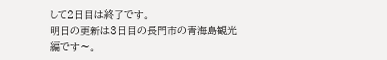して2日目は終了です。
明日の更新は3日目の長門市の青海島観光編です〜。